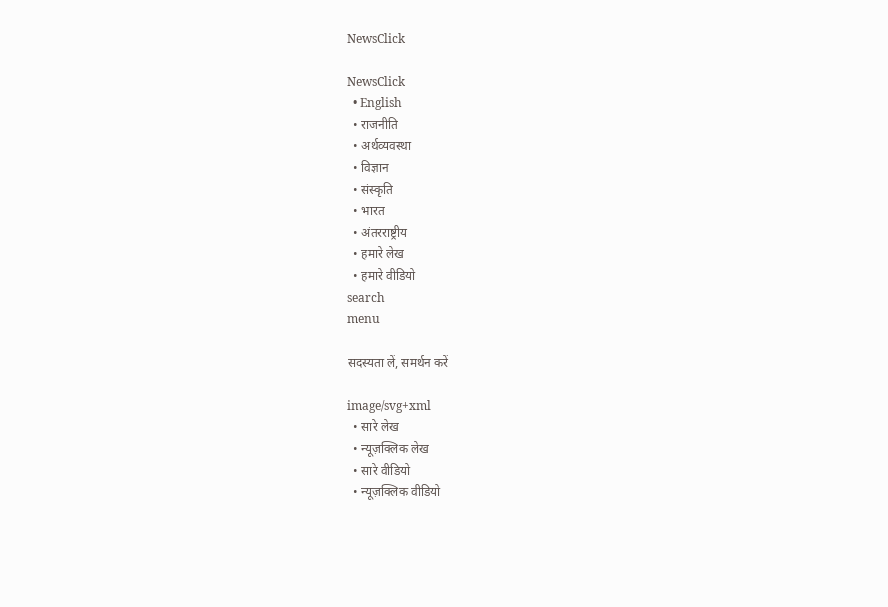NewsClick

NewsClick
  • English
  • राजनीति
  • अर्थव्यवस्था
  • विज्ञान
  • संस्कृति
  • भारत
  • अंतरराष्ट्रीय
  • हमारे लेख
  • हमारे वीडियो
search
menu

सदस्यता लें, समर्थन करें

image/svg+xml
  • सारे लेख
  • न्यूज़क्लिक लेख
  • सारे वीडियो
  • न्यूज़क्लिक वीडियो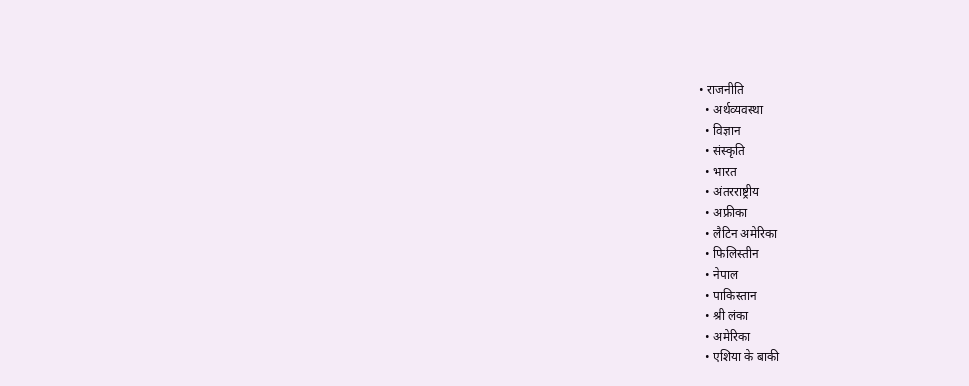• राजनीति
  • अर्थव्यवस्था
  • विज्ञान
  • संस्कृति
  • भारत
  • अंतरराष्ट्रीय
  • अफ्रीका
  • लैटिन अमेरिका
  • फिलिस्तीन
  • नेपाल
  • पाकिस्तान
  • श्री लंका
  • अमेरिका
  • एशिया के बाकी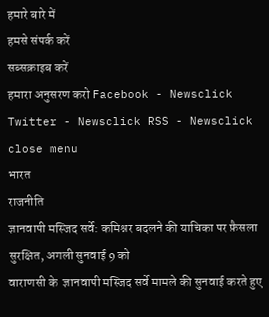हमारे बारे में
हमसे संपर्क करें
सब्सक्राइब करें
हमारा अनुसरण करो Facebook - Newsclick Twitter - Newsclick RSS - Newsclick
close menu
भारत
राजनीति
ज्ञानवापी मस्जिद सर्वे: कमिश्नर बदलने की याचिका पर फ़ैसला सुरक्षित, अगली सुनवाई 9 को
वाराणसी के  ज्ञानवापी मस्जिद सर्वे मामले की सुनवाई करते हुए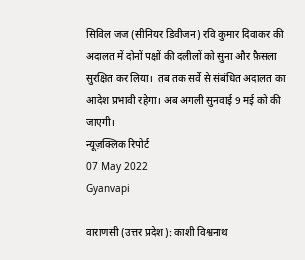सिविल जज (सीनियर डिवीजन) रवि कुमार दिवाकर की अदालत में दोनों पक्षों की दलीलों को सुना और फ़ैसला सुरक्षित कर लिया।  तब तक सर्वे से संबंधित अदालत का आदेश प्रभावी रहेगा। अब अगली सुनवाई 9 मई को की जाएगी।
न्यूज़क्लिक रिपोर्ट
07 May 2022
Gyanvapi

वाराणसी (उत्तर प्रदेश): काशी विश्वनाथ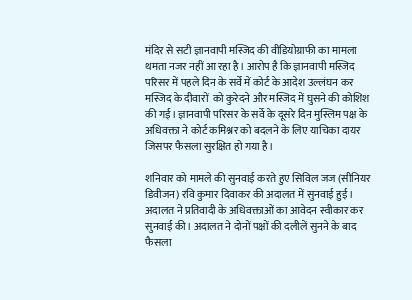मंदिर से सटी ज्ञानवापी मस्जिद की वीडियोग्राफी का मामला थमता नजर नहीं आ रहा है। आरोप है कि ज्ञानवापी मस्जिद परिसर में पहले दिन के सर्वे में कोर्ट के आदेश उल्लंघन कर मस्जिद के दीवारों  को कुरेदने और मस्जिद में घुसने की कोशिश की गई। ज्ञानवापी परिसर के सर्वे के दूसरे दिन मुस्लिम पक्ष के अधिवक्ता ने कोर्ट कमिश्नर को बदलने के लिए याचिका दायर जिसपर फैसला सुरक्षित हो गया है।

शनिवार को मामले की सुनवाई करते हुए सिविल जज (सीनियर डिवीजन) रवि कुमार दिवाकर की अदालत में सुनवाई हुई।  अदालत ने प्रतिवादी के अधिवक्ताओं का आवेदन स्वीकार कर सुनवाई की। अदालत ने दोनों पक्षों की दलीलें सुनने के बाद फैसला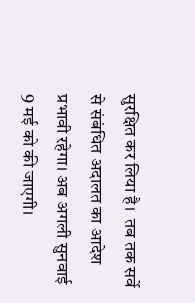सुरक्षित कर लिया है।  तब तक सर्वे से संबंधित अदालत का आदेश प्रभावी रहेगा। अब अगली सुनवाई 9 मई को की जाएगी।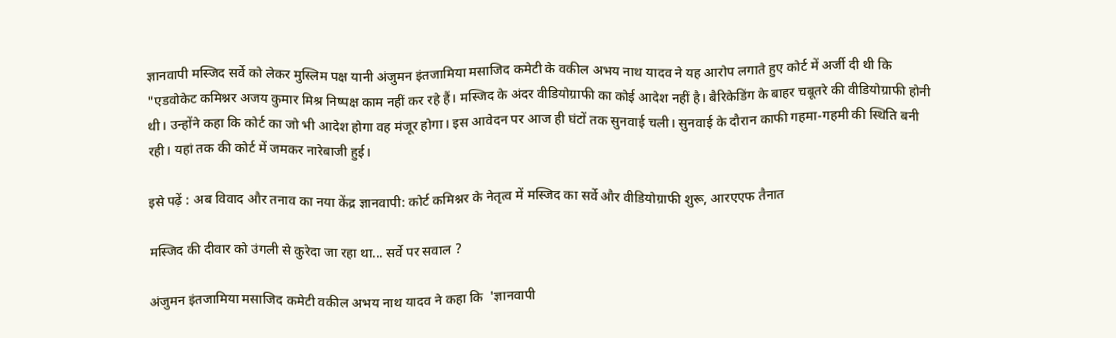ज्ञानवापी मस्जिद सर्वे को लेकर मुस्लिम पक्ष यानी अंजुमन इंतजामिया मसाजिद कमेटी के वकील अभय नाथ यादव ने यह आरोप लगाते हुए कोर्ट में अर्जी दी थी कि "एडवोकेट कमिश्नर अजय कुमार मिश्र निष्पक्ष काम नहीं कर रहे हैं। मस्जिद के अंदर वीडियोग्राफी का कोई आदेश नहीं है। बैरिकेडिंग के बाहर चबूतरे की वीडियोग्राफी होनी थी। उन्होंने कहा कि कोर्ट का जो भी आदेश होगा वह मंजूर होगा। इस आवेदन पर आज ही घंटों तक सुनवाई चली। सुनवाई के दौरान काफी गहमा-गहमी की स्थिति बनी रही। यहां तक की कोर्ट में जमकर नारेबाजी हुई।

इसे पढ़ें : अब विवाद और तनाव का नया केंद्र ज्ञानवापी: कोर्ट कमिश्नर के नेतृत्व में मस्जिद का सर्वे और वीडियोग्राफी शुरू, आरएएफ तैनात

मस्जिद की दीवार को उंगली से कुरेदा जा रहा था... सर्वे पर सवाल ?

अंजुमन इंतजामिया मसाजिद कमेटी वकील अभय नाथ यादव ने कहा कि  'ज्ञानवापी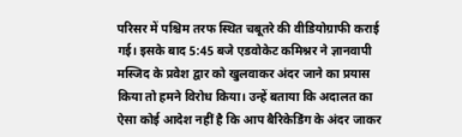परिसर में पश्चिम तरफ स्थित चबूतरे की वीडियोग्राफी कराई गई। इसके बाद 5:45 बजे एडवोकेट कमिश्नर ने ज्ञानवापी मस्जिद के प्रवेश द्वार को खुलवाकर अंदर जाने का प्रयास किया तो हमने विरोध किया। उन्हें बताया कि अदालत का ऐसा कोई आदेश नहीं है कि आप बैरिकेडिंग के अंदर जाकर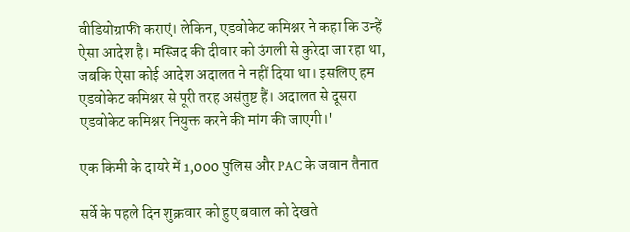वीडियोग्राफी कराएं। लेकिन, एडवोकेट कमिश्नर ने कहा कि उन्हें ऐसा आदेश है। मस्जिद की दीवार को उंगली से कुरेदा जा रहा था, जबकि ऐसा कोई आदेश अदालत ने नहीं दिया था। इसलिए हम एडवोकेट कमिश्नर से पूरी तरह असंतुष्ट हैं। अदालत से दूसरा एडवोकेट कमिश्नर नियुक्त करने की मांग की जाएगी।'

एक किमी के दायरे में 1,000 पुलिस और PAC के जवान तैनात

सर्वे के पहले दिन शुक्रवार को हुए बवाल को देखते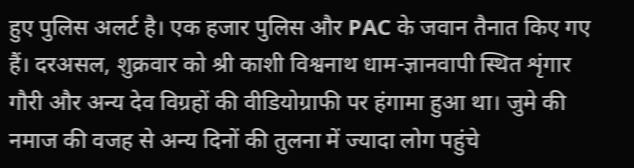हुए पुलिस अलर्ट है। एक हजार पुलिस और PAC के जवान तैनात किए गए हैं। दरअसल, शुक्रवार को श्री काशी विश्वनाथ धाम-ज्ञानवापी स्थित शृंगार गौरी और अन्य देव विग्रहों की वीडियोग्राफी पर हंगामा हुआ था। जुमे की नमाज की वजह से अन्य दिनों की तुलना में ज्यादा लोग पहुंचे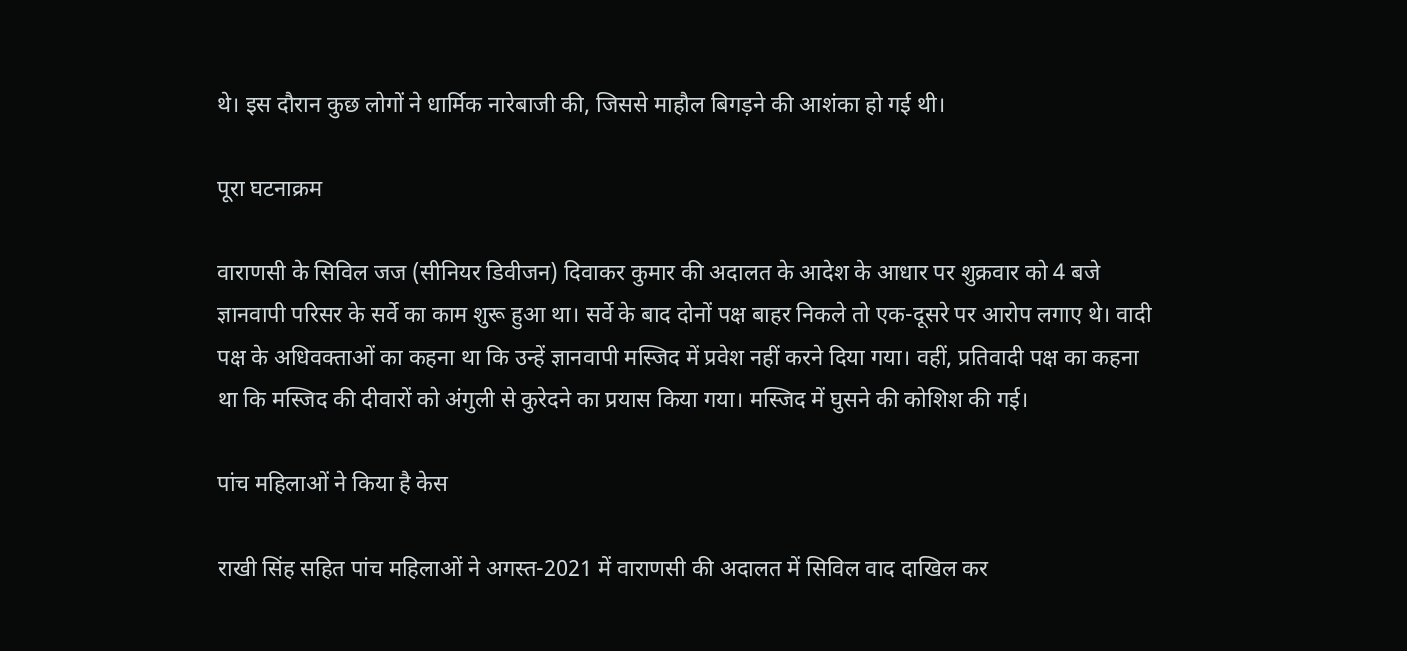थे। इस दौरान कुछ लोगों ने धार्मिक नारेबाजी की, जिससे माहौल बिगड़ने की आशंका हो गई थी।

पूरा घटनाक्रम

वाराणसी के सिविल जज (सीनियर डिवीजन) दिवाकर कुमार की अदालत के आदेश के आधार पर शुक्रवार को 4 बजे ज्ञानवापी परिसर के सर्वे का काम शुरू हुआ था। सर्वे के बाद दोनों पक्ष बाहर निकले तो एक-दूसरे पर आरोप लगाए थे। वादी पक्ष के अधिवक्ताओं का कहना था कि उन्हें ज्ञानवापी मस्जिद में प्रवेश नहीं करने दिया गया। वहीं, प्रतिवादी पक्ष का कहना था कि मस्जिद की दीवारों को अंगुली से कुरेदने का प्रयास किया गया। मस्जिद में घुसने की कोशिश की गई।

पांच महिलाओं ने किया है केस

राखी सिंह सहित पांच महिलाओं ने अगस्त-2021 में वाराणसी की अदालत में सिविल वाद दाखिल कर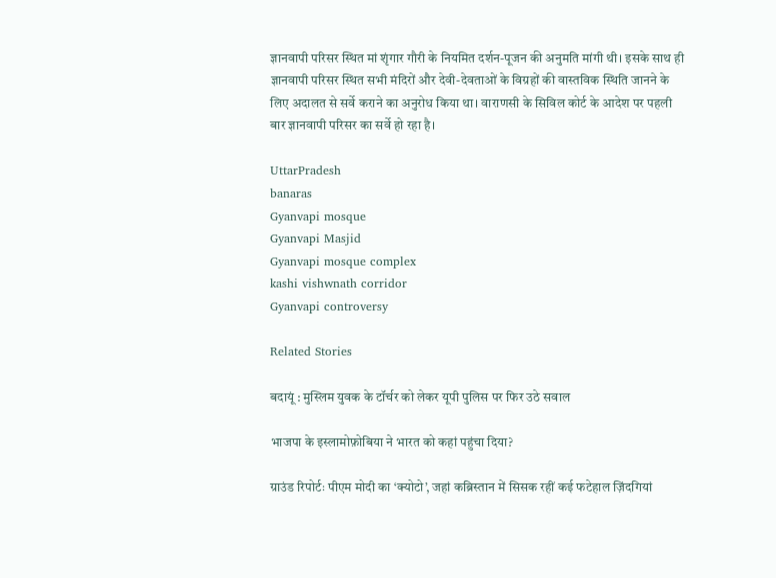ज्ञानवापी परिसर स्थित मां शृंगार गौरी के नियमित दर्शन-पूजन की अनुमति मांगी थी। इसके साथ ही ज्ञानवापी परिसर स्थित सभी मंदिरों और देवी-देवताओं के विग्रहों की वास्तविक स्थिति जानने के लिए अदालत से सर्वे कराने का अनुरोध किया था। वाराणसी के सिविल कोर्ट के आदेश पर पहली बार ज्ञानवापी परिसर का सर्वे हो रहा है।

UttarPradesh
banaras
Gyanvapi mosque
Gyanvapi Masjid
Gyanvapi mosque complex
kashi vishwnath corridor
Gyanvapi controversy

Related Stories

बदायूं : मुस्लिम युवक के टॉर्चर को लेकर यूपी पुलिस पर फिर उठे सवाल

भाजपा के इस्लामोफ़ोबिया ने भारत को कहां पहुंचा दिया?

ग्राउंड रिपोर्टः पीएम मोदी का ‘क्योटो’, जहां कब्रिस्तान में सिसक रहीं कई फटेहाल ज़िंदगियां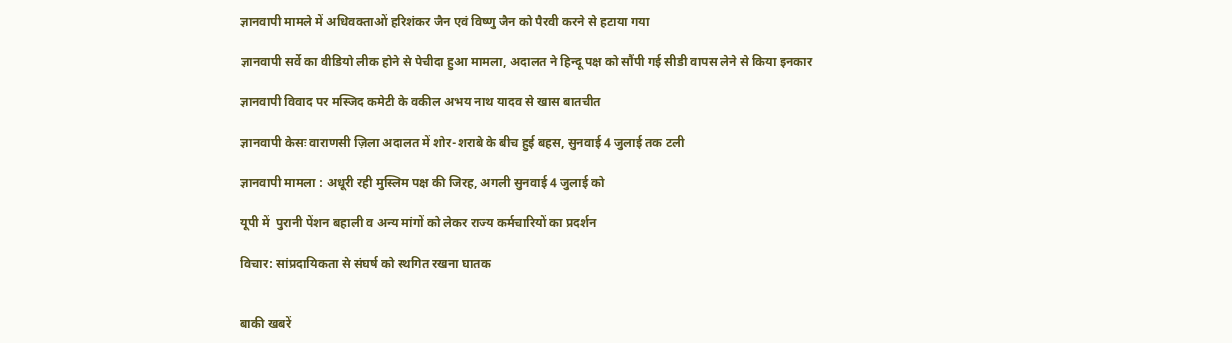ज्ञानवापी मामले में अधिवक्ताओं हरिशंकर जैन एवं विष्णु जैन को पैरवी करने से हटाया गया

ज्ञानवापी सर्वे का वीडियो लीक होने से पेचीदा हुआ मामला, अदालत ने हिन्दू पक्ष को सौंपी गई सीडी वापस लेने से किया इनकार

ज्ञानवापी विवाद पर मस्जिद कमेटी के वकील अभय नाथ यादव से खास बातचीत

ज्ञानवापी केसः वाराणसी ज़िला अदालत में शोर-शराबे के बीच हुई बहस, सुनवाई 4 जुलाई तक टली

ज्ञानवापी मामला : अधूरी रही मुस्लिम पक्ष की जिरह, अगली सुनवाई 4 जुलाई को

यूपी में  पुरानी पेंशन बहाली व अन्य मांगों को लेकर राज्य कर्मचारियों का प्रदर्शन

विचार: सांप्रदायिकता से संघर्ष को स्थगित रखना घातक


बाकी खबरें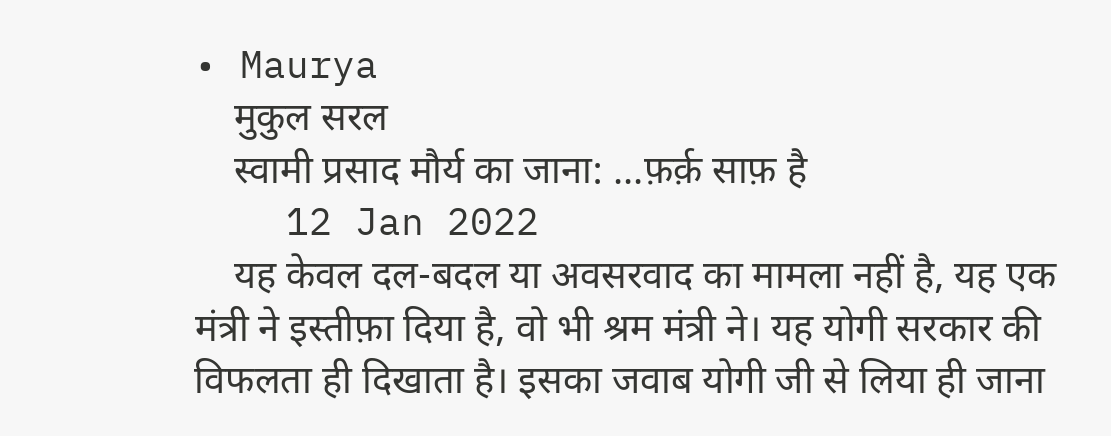• Maurya
    मुकुल सरल
    स्वामी प्रसाद मौर्य का जाना: ...फ़र्क़ साफ़ है
    12 Jan 2022
    यह केवल दल-बदल या अवसरवाद का मामला नहीं है, यह एक मंत्री ने इस्तीफ़ा दिया है, वो भी श्रम मंत्री ने। यह योगी सरकार की विफलता ही दिखाता है। इसका जवाब योगी जी से लिया ही जाना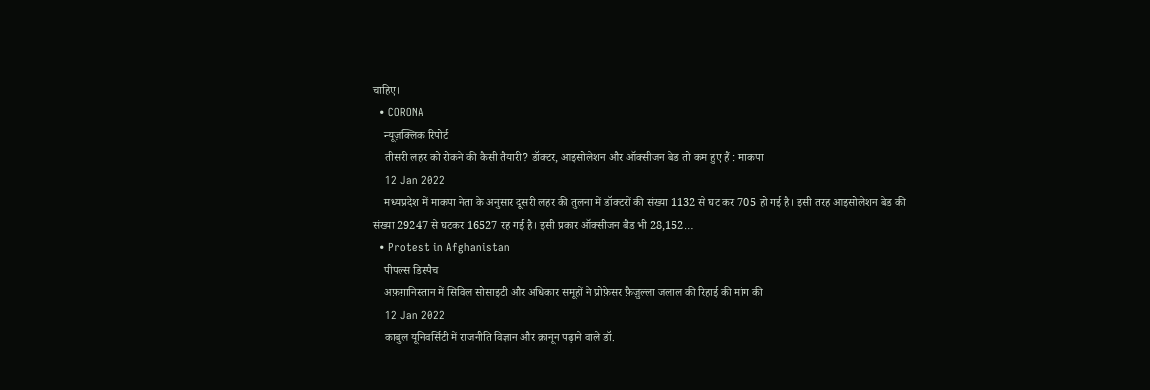चाहिए।
  • CORONA
    न्यूज़क्लिक रिपोर्ट
    तीसरी लहर को रोकने की कैसी तैयारी? डॉक्टर, आइसोलेशन और ऑक्सीजन बेड तो कम हुए हैं : माकपा
    12 Jan 2022
    मध्यप्रदेश में माकपा नेता के अनुसार दूसरी लहर की तुलना में डॉक्टरों की संख्या 1132 से घट कर 705 हो गई है। इसी तरह आइसोलेशन बेड की संख्या 29247 से घटकर 16527 रह गई है। इसी प्रकार ऑक्सीजन बैड भी 28,152…
  • Protest in Afghanistan
    पीपल्स डिस्पैच
    अफ़ग़ानिस्तान में सिविल सोसाइटी और अधिकार समूहों ने प्रोफ़ेसर फ़ैज़ुल्ला जलाल की रिहाई की मांग की
    12 Jan 2022
    काबुल यूनिवर्सिटी में राजनीति विज्ञान और क़ानून पढ़ाने वाले डॉ.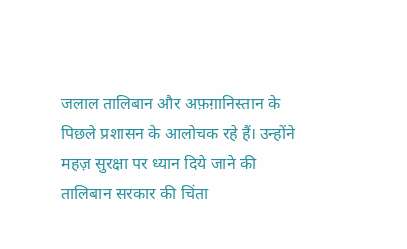जलाल तालिबान और अफ़ग़ानिस्तान के पिछले प्रशासन के आलोचक रहे हैं। उन्होंने महज़ सुरक्षा पर ध्यान दिये जाने की तालिबान सरकार की चिंता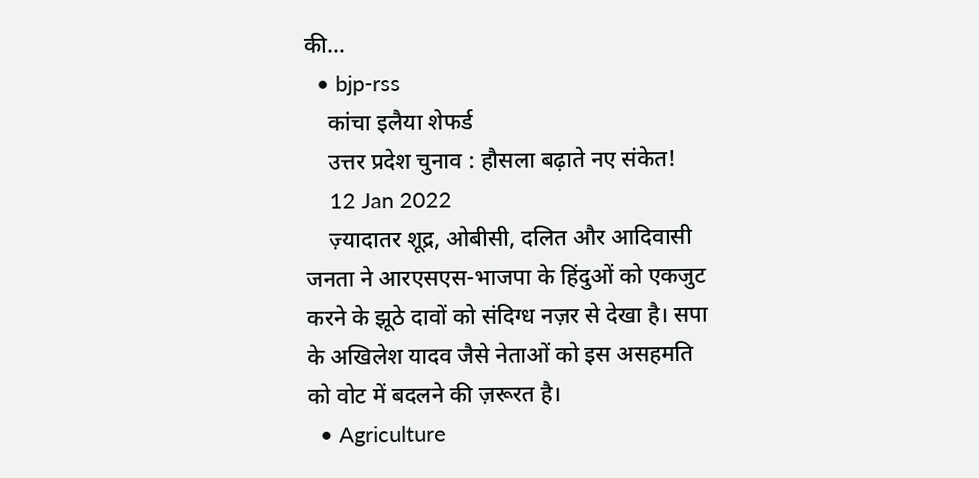की…
  • bjp-rss
    कांचा इलैया शेफर्ड
    उत्तर प्रदेश चुनाव : हौसला बढ़ाते नए संकेत!
    12 Jan 2022
    ज़्यादातर शूद्र, ओबीसी, दलित और आदिवासी जनता ने आरएसएस-भाजपा के हिंदुओं को एकजुट करने के झूठे दावों को संदिग्ध नज़र से देखा है। सपा के अखिलेश यादव जैसे नेताओं को इस असहमति को वोट में बदलने की ज़रूरत है।
  • Agriculture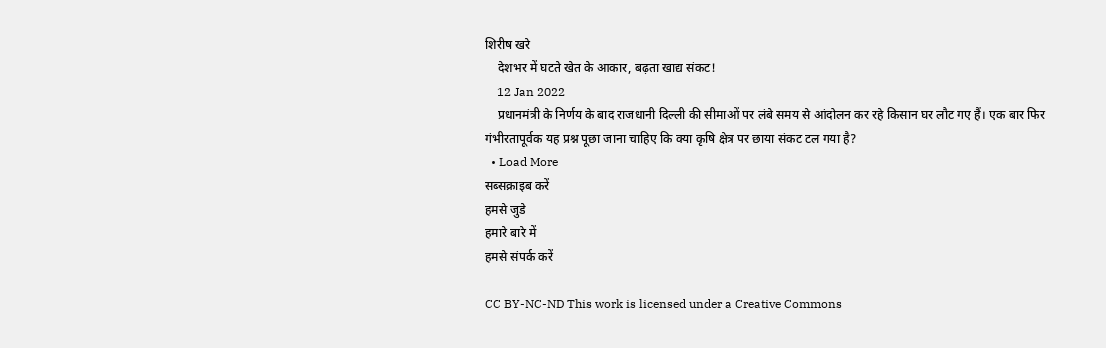शिरीष खरे
    देशभर में घटते खेत के आकार, बढ़ता खाद्य संकट!
    12 Jan 2022
    प्रधानमंत्री के निर्णय के बाद राजधानी दिल्ली की सीमाओं पर लंबे समय से आंदोलन कर रहे किसान घर लौट गए हैं। एक बार फिर गंभीरतापूर्वक यह प्रश्न पूछा जाना चाहिए कि क्या कृषि क्षेत्र पर छाया संकट टल गया है?
  • Load More
सब्सक्राइब करें
हमसे जुडे
हमारे बारे में
हमसे संपर्क करें

CC BY-NC-ND This work is licensed under a Creative Commons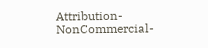Attribution-NonCommercial-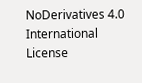NoDerivatives 4.0 International License